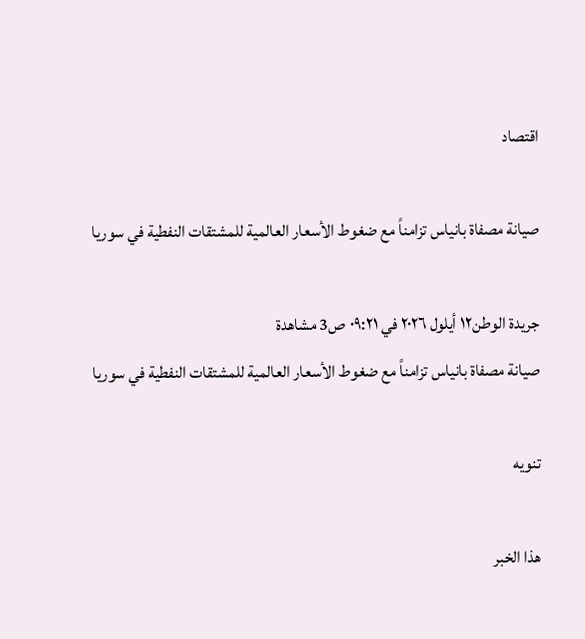اقتصاد

صيانة مصفاة بانياس تزامناً مع ضغوط الأسعار العالمية للمشتقات النفطية في سوريا

جريدة الوطن١٢ أيلول ٢٠٢٦ في ٠٩:٢١ ص3 مشاهدة
صيانة مصفاة بانياس تزامناً مع ضغوط الأسعار العالمية للمشتقات النفطية في سوريا

تنويه

هذا الخبر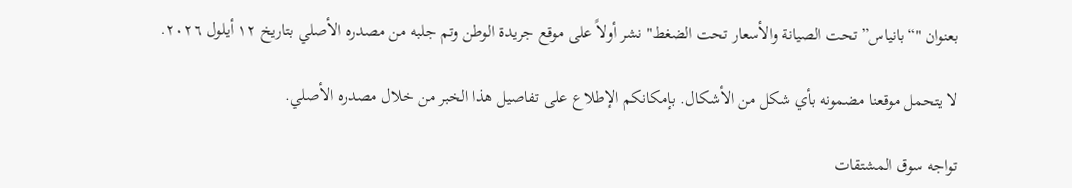بعنوان "“بانياس” تحت الصيانة والأسعار تحت الضغط" نشر أولاً على موقع جريدة الوطن وتم جلبه من مصدره الأصلي بتاريخ ١٢ أيلول ٢٠٢٦.

لا يتحمل موقعنا مضمونه بأي شكل من الأشكال. بإمكانكم الإطلاع على تفاصيل هذا الخبر من خلال مصدره الأصلي.

تواجه سوق المشتقات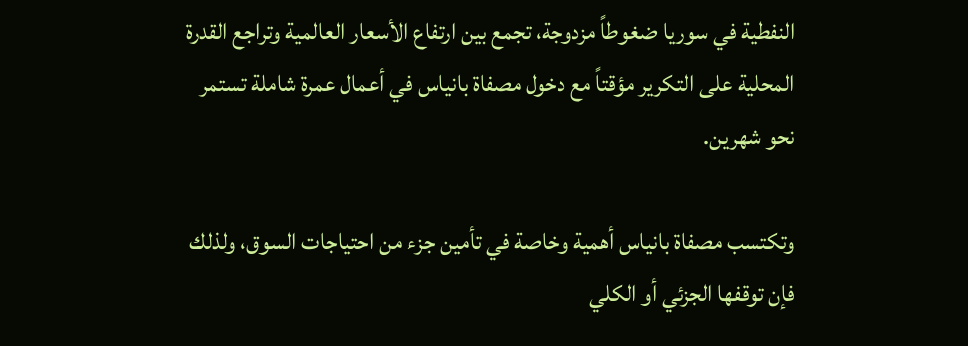النفطية في سوريا ضغوطاً مزدوجة، تجمع بين ارتفاع الأسعار العالمية وتراجع القدرة المحلية على التكرير مؤقتاً مع دخول مصفاة بانياس في أعمال عمرة شاملة تستمر نحو شهرين.

وتكتسب مصفاة بانياس أهمية وخاصة في تأمين جزء من احتياجات السوق، ولذلك فإن توقفها الجزئي أو الكلي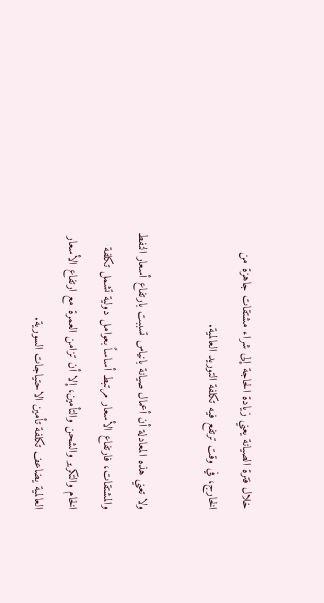خلال فترة الصيانة يعني زيادة الحاجة إلى شراء مشتقات جاهزة من الخارج، في وقت ترتفع فيه تكلفة التوريد العالمية.

ولا تعني هذه المعادلة أن أعمال صيانة بانياس تسببت بارتفاع أسعار النفط والمشتقات، فارتفاع الأسعار مرتبط أساساً بعوامل دولية تشمل تكلفة الخام والتكرير والشحن والتأمين، إلا أن تزامن العمرة مع ارتفاع الأسعار العالمية يضاعف تكلفة تأمين الاحتياجات السورية.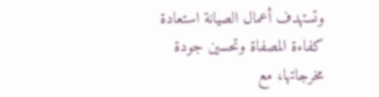وتستهدف أعمال الصيانة استعادة كفاءة المصفاة وتحسين جودة مخرجاتها، مع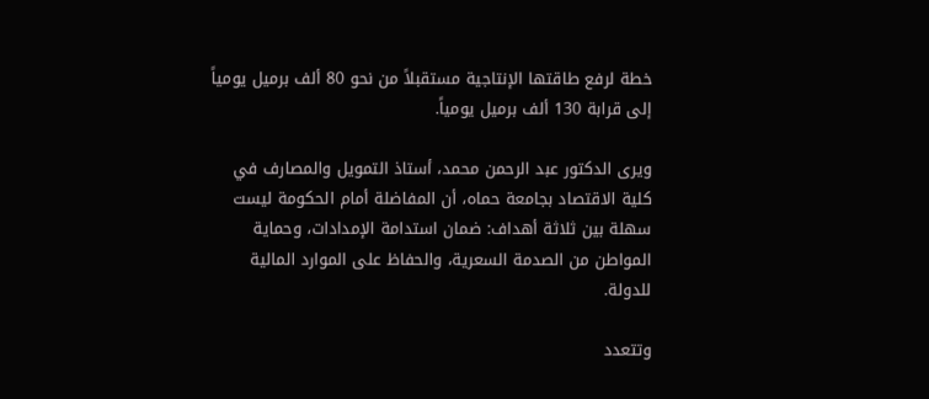خطة لرفع طاقتها الإنتاجية مستقبلاً من نحو 80 ألف برميل يومياً إلى قرابة 130 ألف برميل يومياً.

ويرى الدكتور عبد الرحمن محمد، أستاذ التمويل والمصارف في كلية الاقتصاد بجامعة حماه، أن المفاضلة أمام الحكومة ليست سهلة بين ثلاثة أهداف: ضمان استدامة الإمدادات، وحماية المواطن من الصدمة السعرية، والحفاظ على الموارد المالية للدولة.

وتتعدد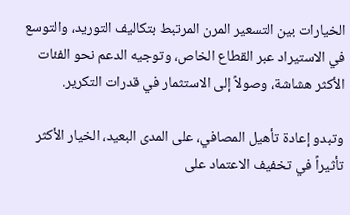الخيارات بين التسعير المرن المرتبط بتكاليف التوريد، والتوسع في الاستيراد عبر القطاع الخاص، وتوجيه الدعم نحو الفئات الأكثر هشاشة، وصولاً إلى الاستثمار في قدرات التكرير.

وتبدو إعادة تأهيل المصافي، على المدى البعيد، الخيار الأكثر تأثيراً في تخفيف الاعتماد على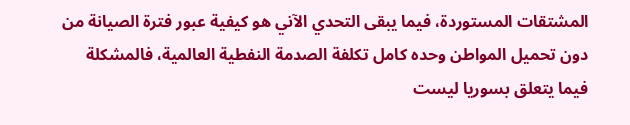المشتقات المستوردة، فيما يبقى التحدي الآني هو كيفية عبور فترة الصيانة من دون تحميل المواطن وحده كامل تكلفة الصدمة النفطية العالمية، فالمشكلة فيما يتعلق بسوريا ليست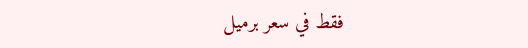فقط في سعر برميل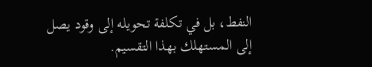النفط، بل في تكلفة تحويله إلى وقود يصل إلى المستهلك بهذا التقسيم.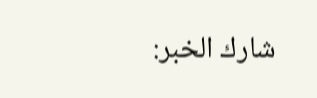شارك الخبر: